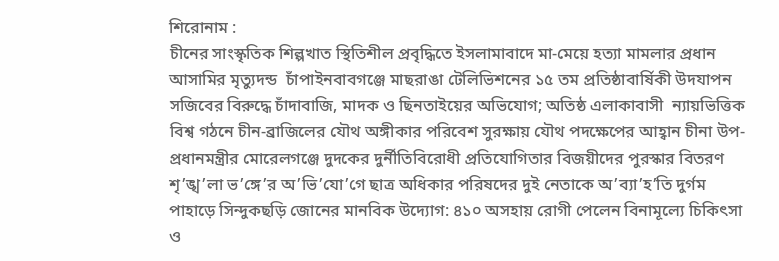শিরোনাম :
চীনের সাংস্কৃতিক শিল্পখাত স্থিতিশীল প্রবৃদ্ধিতে ইসলামাবাদে মা-মেয়ে হত্যা মামলার প্রধান আসামির মৃত্যুদন্ড  চাঁপাইনবাবগঞ্জে মাছরাঙা টেলিভিশনের ১৫ তম প্রতিষ্ঠাবার্ষিকী উদযাপন সজিবের বিরুদ্ধে চাঁদাবাজি, মাদক ও ছিনতাইয়ের অভিযোগ; অতিষ্ঠ এলাকাবাসী  ন্যায়ভিত্তিক বিশ্ব গঠনে চীন-ব্রাজিলের যৌথ অঙ্গীকার পরিবেশ সুরক্ষায় যৌথ পদক্ষেপের আহ্বান চীনা উপ-প্রধানমন্ত্রীর মোরেলগঞ্জে দুদকের দুর্নীতিবিরোধী প্রতিযোগিতার বিজয়ীদের পুরস্কার বিতরণ শৃ’ঙ্খ’লা ভ’ঙ্গে’র অ’ভি’যো’গে ছাত্র অধিকার পরিষদের দুই নেতাকে অ’ব্যা’হ’তি দুর্গম পাহাড়ে সিন্দুকছড়ি জোনের মানবিক উদ্যোগ: ৪১০ অসহায় রোগী পেলেন বিনামূল্যে চিকিৎসা ও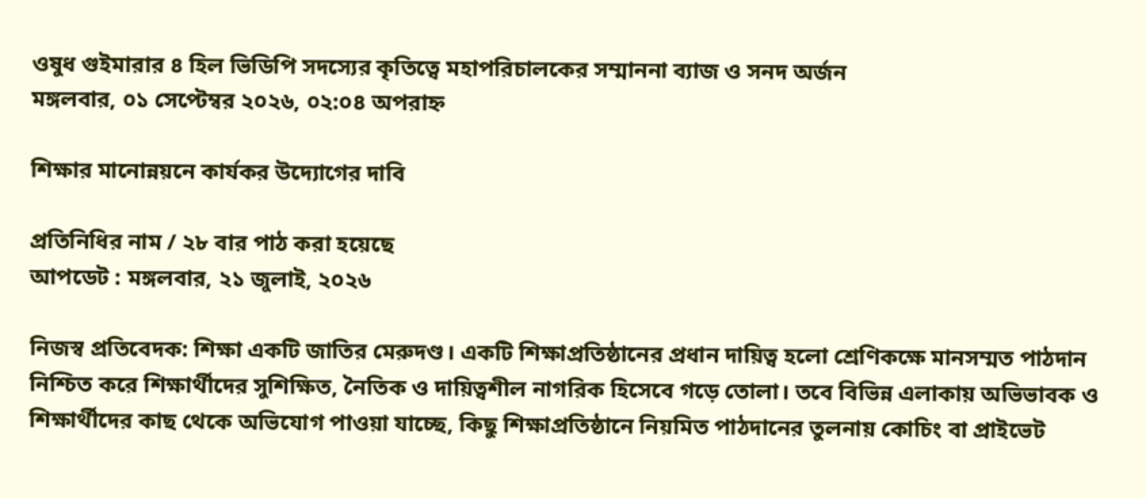ওষুধ গুইমারার ৪ হিল ভিডিপি সদস্যের কৃতিত্বে মহাপরিচালকের সম্মাননা ব্যাজ ও সনদ অর্জন
মঙ্গলবার, ০১ সেপ্টেম্বর ২০২৬, ০২:০৪ অপরাহ্ন

শিক্ষার মানোন্নয়নে কার্যকর উদ্যোগের দাবি

প্রতিনিধির নাম / ২৮ বার পাঠ করা হয়েছে
আপডেট : মঙ্গলবার, ২১ জুলাই, ২০২৬

নিজস্ব প্রতিবেদক: শিক্ষা একটি জাতির মেরুদণ্ড। একটি শিক্ষাপ্রতিষ্ঠানের প্রধান দায়িত্ব হলো শ্রেণিকক্ষে মানসম্মত পাঠদান নিশ্চিত করে শিক্ষার্থীদের সুশিক্ষিত, নৈতিক ও দায়িত্বশীল নাগরিক হিসেবে গড়ে তোলা। তবে বিভিন্ন এলাকায় অভিভাবক ও শিক্ষার্থীদের কাছ থেকে অভিযোগ পাওয়া যাচ্ছে, কিছু শিক্ষাপ্রতিষ্ঠানে নিয়মিত পাঠদানের তুলনায় কোচিং বা প্রাইভেট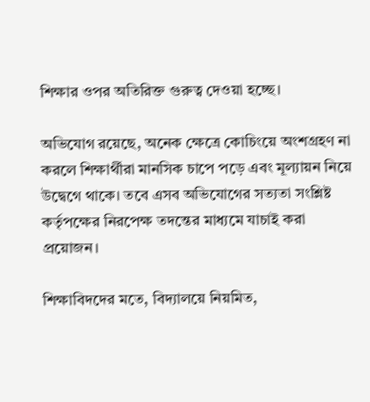শিক্ষার ওপর অতিরিক্ত গুরুত্ব দেওয়া হচ্ছে।

অভিযোগ রয়েছে, অনেক ক্ষেত্রে কোচিংয়ে অংশগ্রহণ না করলে শিক্ষার্থীরা মানসিক চাপে পড়ে এবং মূল্যায়ন নিয়ে উদ্বেগে থাকে। তবে এসব অভিযোগের সত্যতা সংশ্লিষ্ট কর্তৃপক্ষের নিরপেক্ষ তদন্তের মাধ্যমে যাচাই করা প্রয়োজন।

শিক্ষাবিদদের মতে, বিদ্যালয়ে নিয়মিত,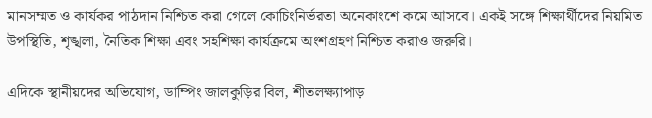মানসম্মত ও কার্যকর পাঠদান নিশ্চিত করা গেলে কোচিংনির্ভরতা অনেকাংশে কমে আসবে। একই সঙ্গে শিক্ষার্থীদের নিয়মিত উপস্থিতি, শৃঙ্খলা, নৈতিক শিক্ষা এবং সহশিক্ষা কার্যক্রমে অংশগ্রহণ নিশ্চিত করাও জরুরি।

এদিকে স্থানীয়দের অভিযোগ, ডাম্পিং জালকুড়ির বিল, শীতলক্ষ্যাপাড়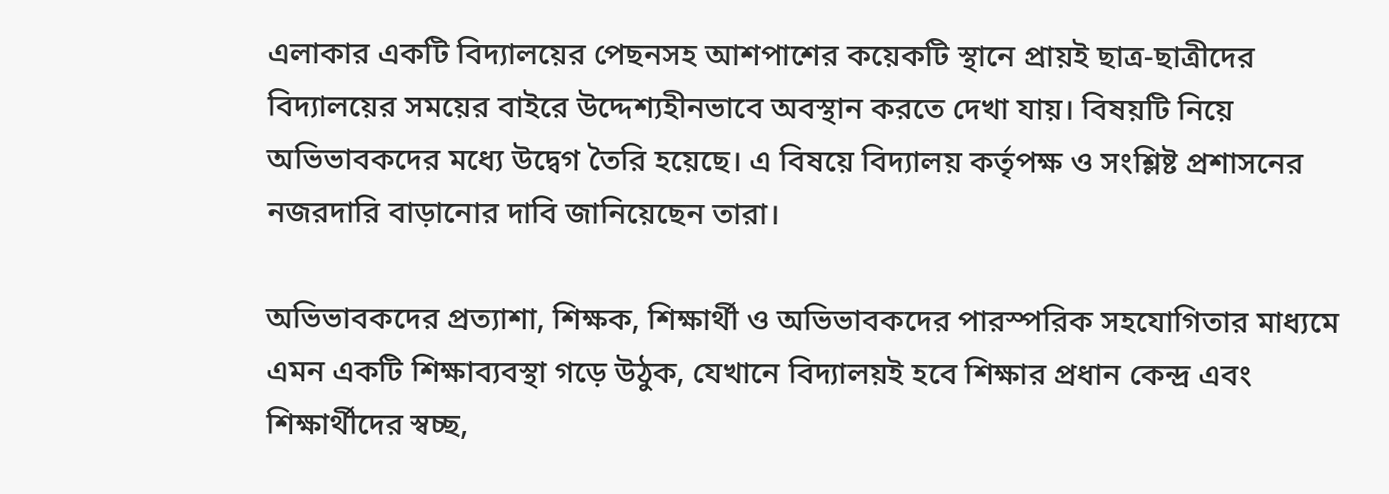এলাকার একটি বিদ্যালয়ের পেছনসহ আশপাশের কয়েকটি স্থানে প্রায়ই ছাত্র-ছাত্রীদের বিদ্যালয়ের সময়ের বাইরে উদ্দেশ্যহীনভাবে অবস্থান করতে দেখা যায়। বিষয়টি নিয়ে অভিভাবকদের মধ্যে উদ্বেগ তৈরি হয়েছে। এ বিষয়ে বিদ্যালয় কর্তৃপক্ষ ও সংশ্লিষ্ট প্রশাসনের নজরদারি বাড়ানোর দাবি জানিয়েছেন তারা।

অভিভাবকদের প্রত্যাশা, শিক্ষক, শিক্ষার্থী ও অভিভাবকদের পারস্পরিক সহযোগিতার মাধ্যমে এমন একটি শিক্ষাব্যবস্থা গড়ে উঠুক, যেখানে বিদ্যালয়ই হবে শিক্ষার প্রধান কেন্দ্র এবং শিক্ষার্থীদের স্বচ্ছ,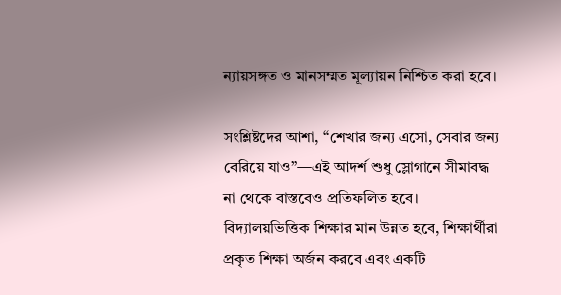ন্যায়সঙ্গত ও মানসম্মত মূল্যায়ন নিশ্চিত করা হবে।

সংশ্লিষ্টদের আশা, “শেখার জন্য এসো, সেবার জন্য বেরিয়ে যাও”—এই আদর্শ শুধু স্লোগানে সীমাবদ্ধ না থেকে বাস্তবেও প্রতিফলিত হবে। বিদ্যালয়ভিত্তিক শিক্ষার মান উন্নত হবে, শিক্ষার্থীরা প্রকৃত শিক্ষা অর্জন করবে এবং একটি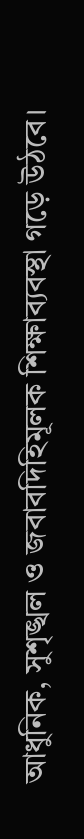আধুনিক, সুশৃঙ্খল ও জবাবদিহিমূলক শিক্ষাব্যবস্থা গড়ে উঠবে।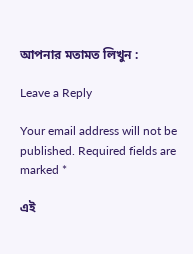আপনার মতামত লিখুন :

Leave a Reply

Your email address will not be published. Required fields are marked *

এই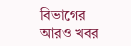বিভাগের আরও খবর